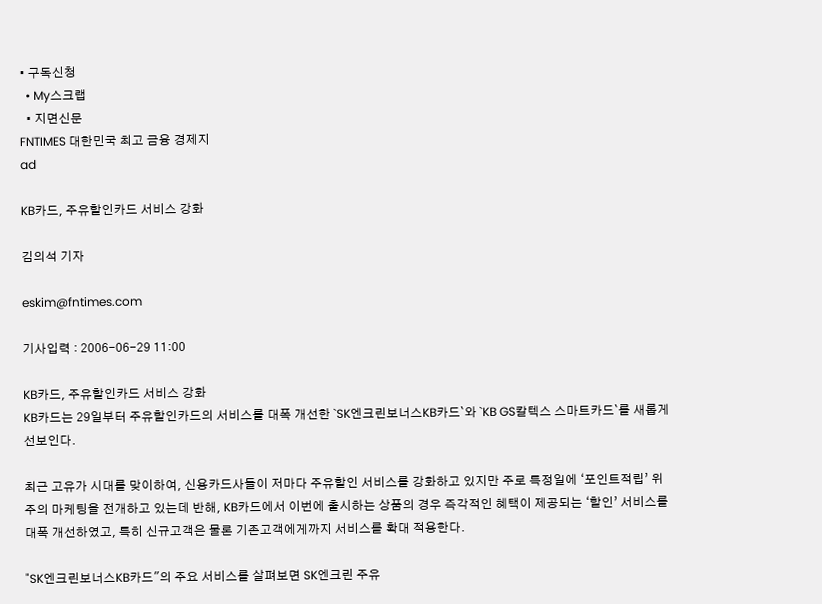• 구독신청
  • My스크랩
  • 지면신문
FNTIMES 대한민국 최고 금융 경제지
ad

KB카드, 주유할인카드 서비스 강화

김의석 기자

eskim@fntimes.com

기사입력 : 2006-06-29 11:00

KB카드, 주유할인카드 서비스 강화
KB카드는 29일부터 주유할인카드의 서비스를 대폭 개선한 `SK엔크린보너스KB카드`와 `KB GS칼텍스 스마트카드`를 새롭게 선보인다.

최근 고유가 시대를 맞이하여, 신용카드사들이 저마다 주유할인 서비스를 강화하고 있지만 주로 특정일에 ‘포인트적립’ 위주의 마케팅을 전개하고 있는데 반해, KB카드에서 이번에 출시하는 상품의 경우 즉각적인 혜택이 제공되는 ‘할인’ 서비스를 대폭 개선하였고, 특히 신규고객은 물론 기존고객에게까지 서비스를 확대 적용한다.

"SK엔크린보너스KB카드"의 주요 서비스를 살펴보면 SK엔크린 주유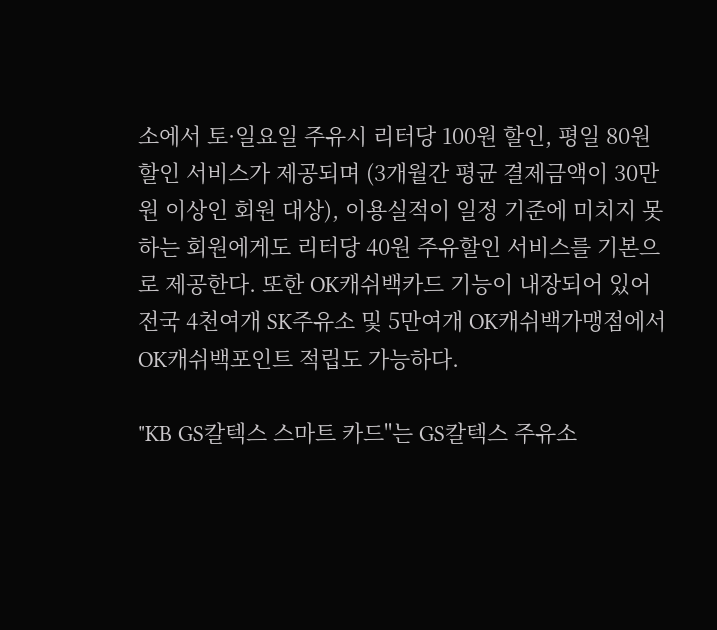소에서 토·일요일 주유시 리터당 100원 할인, 평일 80원 할인 서비스가 제공되며 (3개월간 평균 결제금액이 30만원 이상인 회원 대상), 이용실적이 일정 기준에 미치지 못하는 회원에게도 리터당 40원 주유할인 서비스를 기본으로 제공한다. 또한 OK캐쉬백카드 기능이 내장되어 있어 전국 4천여개 SK주유소 및 5만여개 OK캐쉬백가맹점에서 OK캐쉬백포인트 적립도 가능하다.

"KB GS칼텍스 스마트 카드"는 GS칼텍스 주유소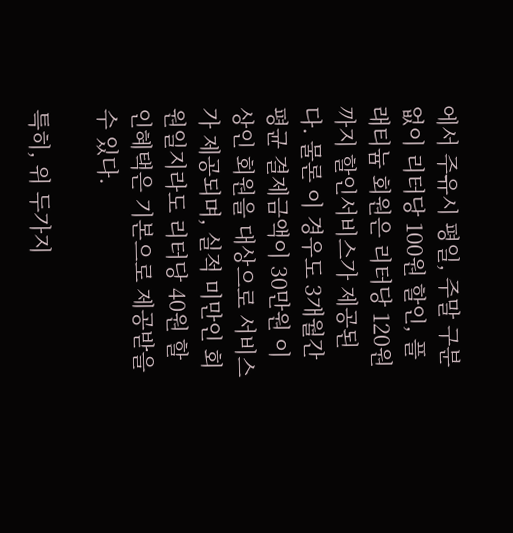에서 주유시 평일, 주말 구분없이 리터당 100원 할인, 플래티늄 회원은 리터당 120원까지 할인서비스가 제공된다. 물론 이 경우도 3개월간 평균 결제금액이 30만원 이상인 회원을 대상으로 서비스가 제공되며, 실적 미만인 회원일지라도 리터당 40원 할인혜택은 기본으로 제공받을 수 있다.

특히, 위 두가지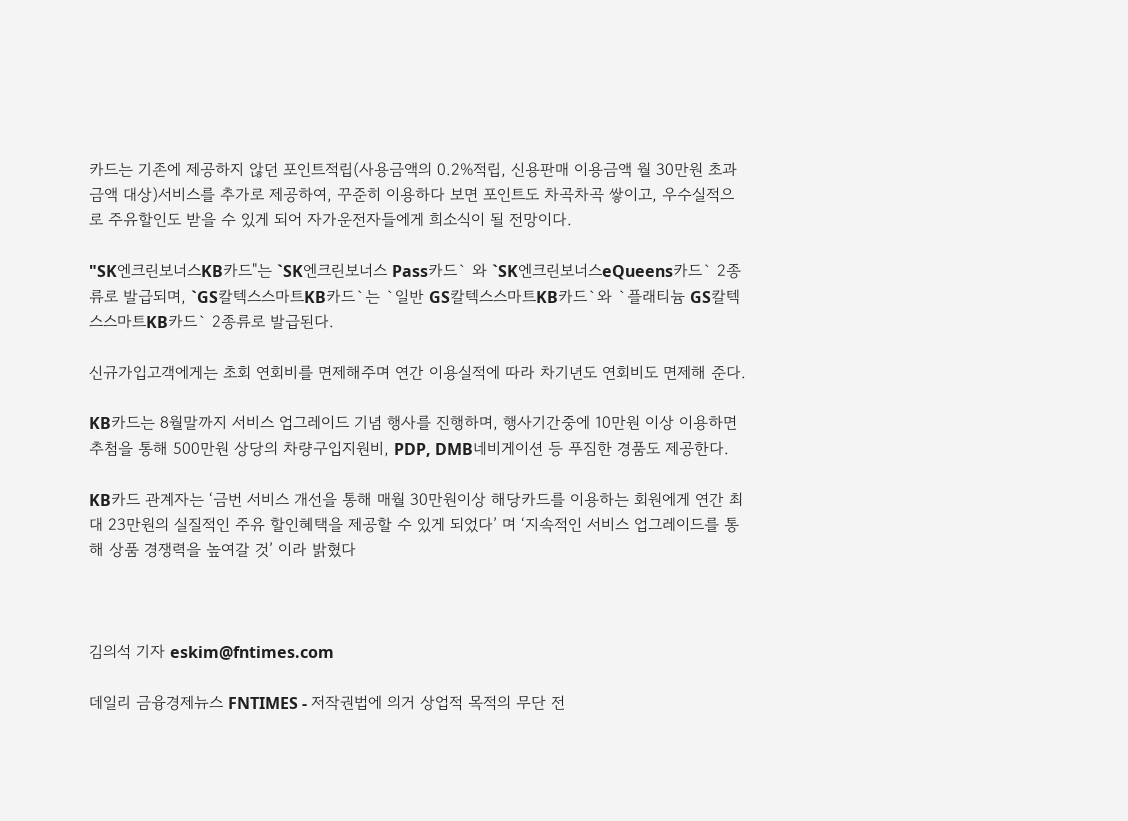카드는 기존에 제공하지 않던 포인트적립(사용금액의 0.2%적립, 신용판매 이용금액 월 30만원 초과금액 대상)서비스를 추가로 제공하여, 꾸준히 이용하다 보면 포인트도 차곡차곡 쌓이고, 우수실적으로 주유할인도 받을 수 있게 되어 자가운전자들에게 희소식이 될 전망이다.

"SK엔크린보너스KB카드"는 `SK엔크린보너스 Pass카드` 와 `SK엔크린보너스eQueens카드` 2종류로 발급되며, `GS칼텍스스마트KB카드`는 `일반 GS칼텍스스마트KB카드`와 `플래티늄 GS칼텍스스마트KB카드` 2종류로 발급된다.

신규가입고객에게는 초회 연회비를 면제해주며 연간 이용실적에 따라 차기년도 연회비도 면제해 준다.

KB카드는 8월말까지 서비스 업그레이드 기념 행사를 진행하며, 행사기간중에 10만원 이상 이용하면 추첨을 통해 500만원 상당의 차량구입지원비, PDP, DMB네비게이션 등 푸짐한 경품도 제공한다.

KB카드 관계자는 ‘금번 서비스 개선을 통해 매월 30만원이상 해당카드를 이용하는 회원에게 연간 최대 23만원의 실질적인 주유 할인혜택을 제공할 수 있게 되었다’ 며 ‘지속적인 서비스 업그레이드를 통해 상품 경쟁력을 높여갈 것’ 이라 밝혔다



김의석 기자 eskim@fntimes.com

데일리 금융경제뉴스 FNTIMES - 저작권법에 의거 상업적 목적의 무단 전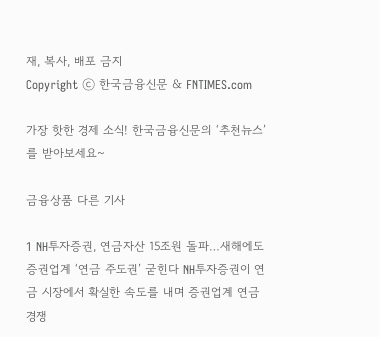재, 복사, 배포 금지
Copyright ⓒ 한국금융신문 & FNTIMES.com

가장 핫한 경제 소식! 한국금융신문의 ‘추천뉴스’를 받아보세요~

금융상품 다른 기사

1 NH투자증권, 연금자산 15조원 돌파…새해에도 증권업계 ‘연금 주도권’ 굳힌다 NH투자증권이 연금 시장에서 확실한 속도를 내며 증권업계 연금 경쟁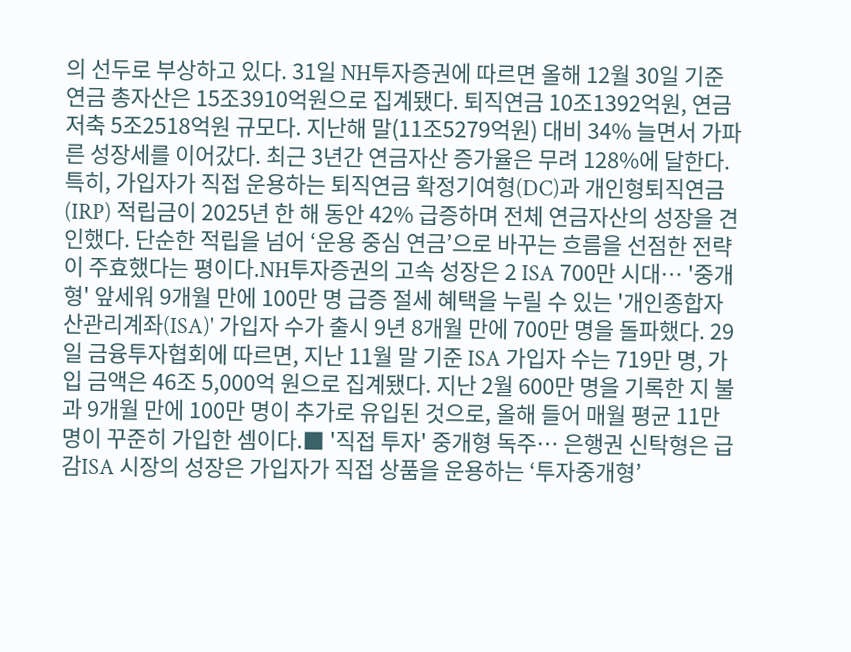의 선두로 부상하고 있다. 31일 NH투자증권에 따르면 올해 12월 30일 기준 연금 총자산은 15조3910억원으로 집계됐다. 퇴직연금 10조1392억원, 연금저축 5조2518억원 규모다. 지난해 말(11조5279억원) 대비 34% 늘면서 가파른 성장세를 이어갔다. 최근 3년간 연금자산 증가율은 무려 128%에 달한다.특히, 가입자가 직접 운용하는 퇴직연금 확정기여형(DC)과 개인형퇴직연금(IRP) 적립금이 2025년 한 해 동안 42% 급증하며 전체 연금자산의 성장을 견인했다. 단순한 적립을 넘어 ‘운용 중심 연금’으로 바꾸는 흐름을 선점한 전략이 주효했다는 평이다.NH투자증권의 고속 성장은 2 ISA 700만 시대… '중개형' 앞세워 9개월 만에 100만 명 급증 절세 혜택을 누릴 수 있는 '개인종합자산관리계좌(ISA)' 가입자 수가 출시 9년 8개월 만에 700만 명을 돌파했다. 29일 금융투자협회에 따르면, 지난 11월 말 기준 ISA 가입자 수는 719만 명, 가입 금액은 46조 5,000억 원으로 집계됐다. 지난 2월 600만 명을 기록한 지 불과 9개월 만에 100만 명이 추가로 유입된 것으로, 올해 들어 매월 평균 11만 명이 꾸준히 가입한 셈이다.■ '직접 투자' 중개형 독주… 은행권 신탁형은 급감ISA 시장의 성장은 가입자가 직접 상품을 운용하는 ‘투자중개형’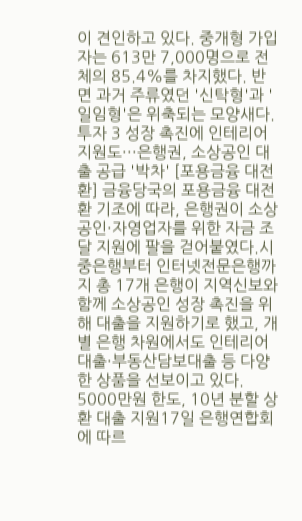이 견인하고 있다. 중개형 가입자는 613만 7,000명으로 전체의 85.4%를 차지했다. 반면 과거 주류였던 '신탁형'과 '일임형'은 위축되는 모양새다.투자 3 성장 촉진에 인테리어 지원도···은행권, 소상공인 대출 공급 '박차' [포용금융 대전환] 금융당국의 포용금융 대전환 기조에 따라, 은행권이 소상공인·자영업자를 위한 자금 조달 지원에 팔을 걷어붙였다.시중은행부터 인터넷전문은행까지 총 17개 은행이 지역신보와 함께 소상공인 성장 촉진을 위해 대출을 지원하기로 했고, 개별 은행 차원에서도 인테리어 대출·부동산담보대출 등 다양한 상품을 선보이고 있다. 5000만원 한도, 10년 분할 상환 대출 지원17일 은행연합회에 따르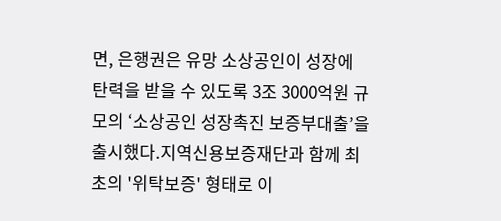면, 은행권은 유망 소상공인이 성장에 탄력을 받을 수 있도록 3조 3000억원 규모의 ‘소상공인 성장촉진 보증부대출’을 출시했다.지역신용보증재단과 함께 최초의 '위탁보증' 형태로 이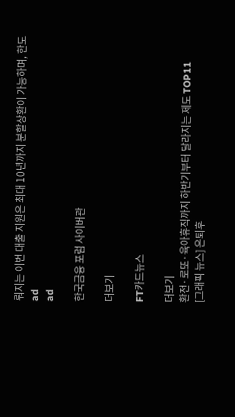뤄지는 이번 대출 지원은 최대 10년까지 분할상환이 가능하며, 한도
ad
ad

한국금융 포럼 사이버관

더보기

FT카드뉴스

더보기
환전·로또·육아휴직까지 하반기부터 달라지는 제도 TOP11
[그래픽 뉴스] 은퇴후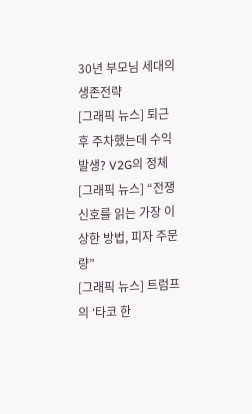30년 부모님 세대의 생존전략
[그래픽 뉴스] 퇴근 후 주차했는데 수익 발생? V2G의 정체
[그래픽 뉴스] “전쟁 신호를 읽는 가장 이상한 방법, 피자 주문량”
[그래픽 뉴스] 트럼프의 ‘타코 한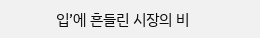입’에 흔들린 시장의 비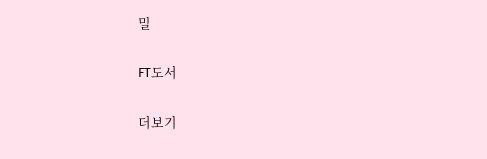밀

FT도서

더보기